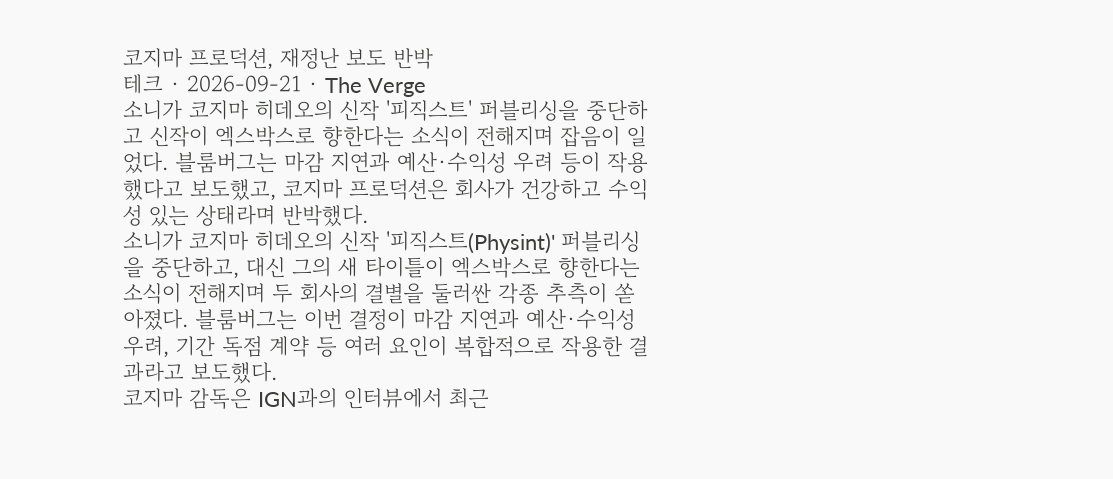코지마 프로덕션, 재정난 보도 반박
테크 · 2026-09-21 · The Verge
소니가 코지마 히데오의 신작 '피직스트' 퍼블리싱을 중단하고 신작이 엑스박스로 향한다는 소식이 전해지며 잡음이 일었다. 블룸버그는 마감 지연과 예산·수익성 우려 등이 작용했다고 보도했고, 코지마 프로덕션은 회사가 건강하고 수익성 있는 상태라며 반박했다.
소니가 코지마 히데오의 신작 '피직스트(Physint)' 퍼블리싱을 중단하고, 대신 그의 새 타이틀이 엑스박스로 향한다는 소식이 전해지며 두 회사의 결별을 둘러싼 각종 추측이 쏟아졌다. 블룸버그는 이번 결정이 마감 지연과 예산·수익성 우려, 기간 독점 계약 등 여러 요인이 복합적으로 작용한 결과라고 보도했다.
코지마 감독은 IGN과의 인터뷰에서 최근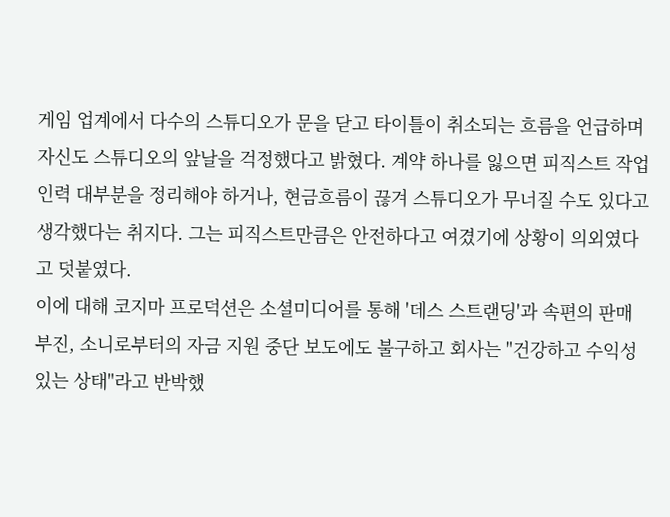게임 업계에서 다수의 스튜디오가 문을 닫고 타이틀이 취소되는 흐름을 언급하며 자신도 스튜디오의 앞날을 걱정했다고 밝혔다. 계약 하나를 잃으면 피직스트 작업 인력 대부분을 정리해야 하거나, 현금흐름이 끊겨 스튜디오가 무너질 수도 있다고 생각했다는 취지다. 그는 피직스트만큼은 안전하다고 여겼기에 상황이 의외였다고 덧붙였다.
이에 대해 코지마 프로덕션은 소셜미디어를 통해 '데스 스트랜딩'과 속편의 판매 부진, 소니로부터의 자금 지원 중단 보도에도 불구하고 회사는 "건강하고 수익성 있는 상태"라고 반박했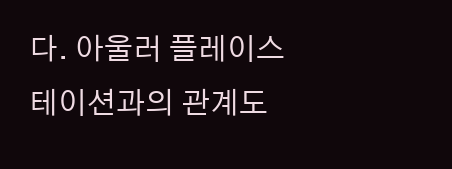다. 아울러 플레이스테이션과의 관계도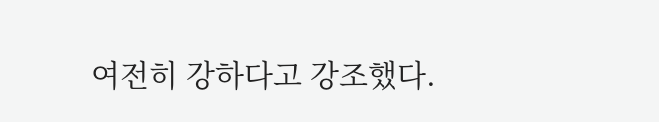여전히 강하다고 강조했다.